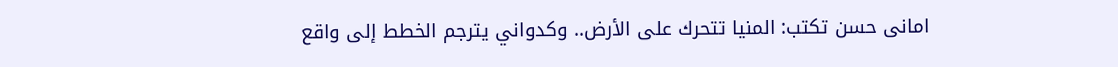امانى حسن تكتب: المنيا تتحرك على الأرض.. وكدواني يترجم الخطط إلى واقع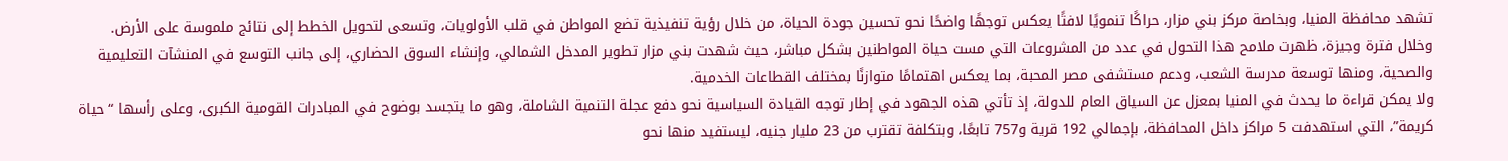تشهد محافظة المنيا، وبخاصة مركز بني مزار، حراكًا تنمويًا لافتًا يعكس توجهًا واضحًا نحو تحسين جودة الحياة، من خلال رؤية تنفيذية تضع المواطن في قلب الأولويات، وتسعى لتحويل الخطط إلى نتائج ملموسة على الأرض.
وخلال فترة وجيزة، ظهرت ملامح هذا التحول في عدد من المشروعات التي مست حياة المواطنين بشكل مباشر، حيث شهدت بني مزار تطوير المدخل الشمالي، وإنشاء السوق الحضاري، إلى جانب التوسع في المنشآت التعليمية والصحية، ومنها توسعة مدرسة الشعب، ودعم مستشفى مصر المحبة، بما يعكس اهتمامًا متوازنًا بمختلف القطاعات الخدمية.
ولا يمكن قراءة ما يحدث في المنيا بمعزل عن السياق العام للدولة، إذ تأتي هذه الجهود في إطار توجه القيادة السياسية نحو دفع عجلة التنمية الشاملة، وهو ما يتجسد بوضوح في المبادرات القومية الكبرى، وعلى رأسها “حياة كريمة”، التي استهدفت 5 مراكز داخل المحافظة، بإجمالي 192 قرية و757 تابعًا، وبتكلفة تقترب من 23 مليار جنيه، ليستفيد منها نحو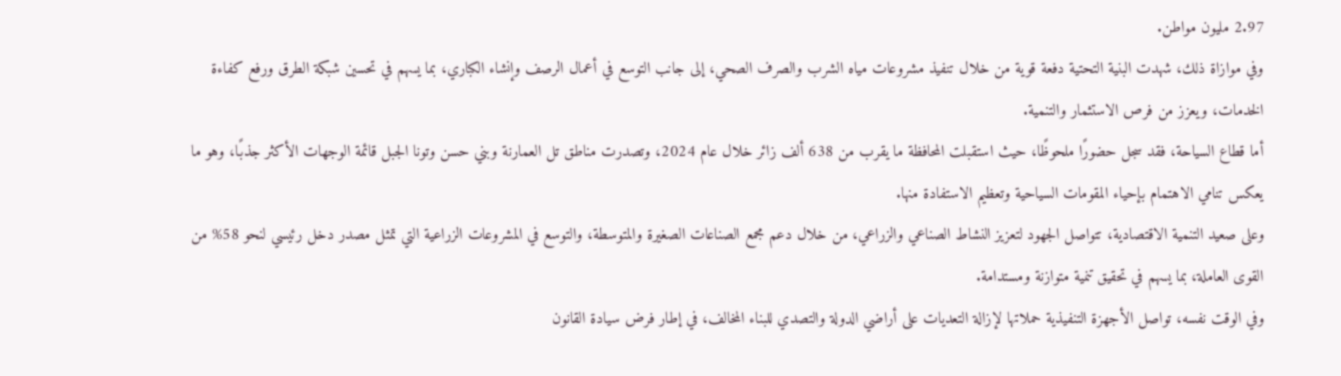2.97 مليون مواطن.
وفي موازاة ذلك، شهدت البنية التحتية دفعة قوية من خلال تنفيذ مشروعات مياه الشرب والصرف الصحي، إلى جانب التوسع في أعمال الرصف وإنشاء الكباري، بما يسهم في تحسين شبكة الطرق ورفع كفاءة الخدمات، ويعزز من فرص الاستثمار والتنمية.
أما قطاع السياحة، فقد سجل حضورًا ملحوظًا، حيث استقبلت المحافظة ما يقرب من 638 ألف زائر خلال عام 2024، وتصدرت مناطق تل العمارنة وبني حسن وتونا الجبل قائمة الوجهات الأكثر جذبًا، وهو ما يعكس تنامي الاهتمام بإحياء المقومات السياحية وتعظيم الاستفادة منها.
وعلى صعيد التنمية الاقتصادية، تتواصل الجهود لتعزيز النشاط الصناعي والزراعي، من خلال دعم مجمع الصناعات الصغيرة والمتوسطة، والتوسع في المشروعات الزراعية التي تمثل مصدر دخل رئيسي لنحو 58% من القوى العاملة، بما يسهم في تحقيق تنمية متوازنة ومستدامة.
وفي الوقت نفسه، تواصل الأجهزة التنفيذية حملاتها لإزالة التعديات على أراضي الدولة والتصدي للبناء المخالف، في إطار فرض سيادة القانون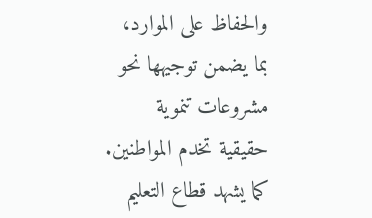والحفاظ على الموارد، بما يضمن توجيهها نحو مشروعات تنموية حقيقية تخدم المواطنين.
كما يشهد قطاع التعليم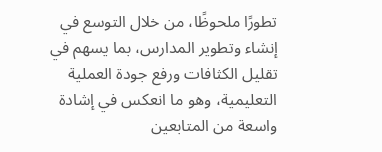تطورًا ملحوظًا، من خلال التوسع في إنشاء وتطوير المدارس، بما يسهم في تقليل الكثافات ورفع جودة العملية التعليمية، وهو ما انعكس في إشادة واسعة من المتابعين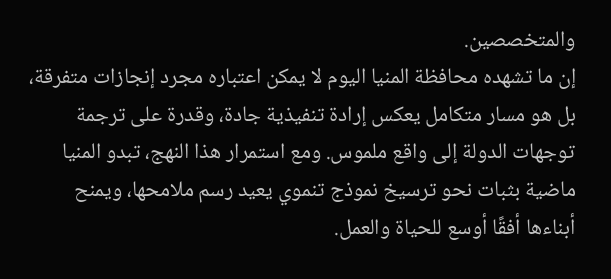والمتخصصين.
إن ما تشهده محافظة المنيا اليوم لا يمكن اعتباره مجرد إنجازات متفرقة، بل هو مسار متكامل يعكس إرادة تنفيذية جادة، وقدرة على ترجمة توجهات الدولة إلى واقع ملموس. ومع استمرار هذا النهج، تبدو المنيا ماضية بثبات نحو ترسيخ نموذج تنموي يعيد رسم ملامحها، ويمنح أبناءها أفقًا أوسع للحياة والعمل.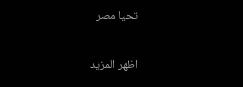تحيا مصر

اظهر المزيد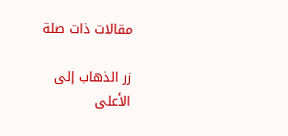مقالات ذات صلة

زر الذهاب إلى الأعلى